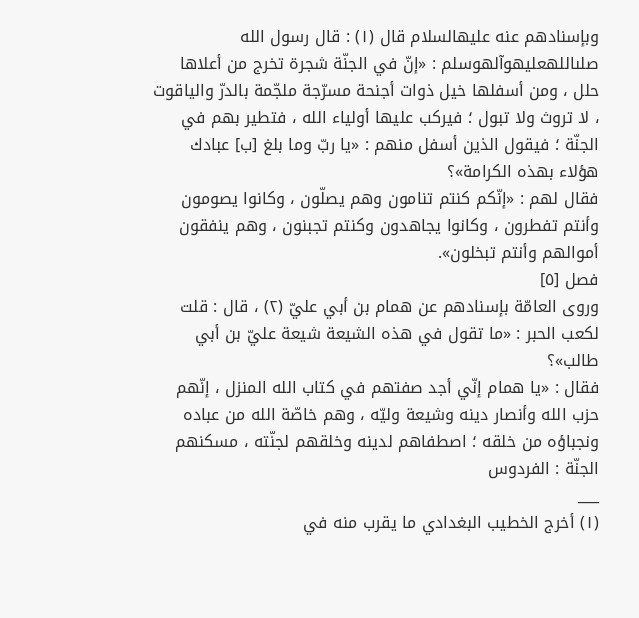وبإسنادهم عنه عليهالسلام قال (١) : قال رسول الله صلىاللهعليهوآلهوسلم : «إنّ في الجنّة شجرة تخرج من أعلاها حلل ، ومن أسفلها خيل ذوات أجنحة مسرّجة ملجّمة بالدرّ والياقوت ، لا تروث ولا تبول ؛ فيركب عليها أولياء الله ، فتطير بهم في الجنّة ؛ فيقول الذين أسفل منهم : «يا ربّ وما بلغ [ب] عبادك هؤلاء بهذه الكرامة»؟
فقال لهم : «إنّكم كنتم تنامون وهم يصلّون ، وكانوا يصومون وأنتم تفطرون ، وكانوا يجاهدون وكنتم تجبنون ، وهم ينفقون أموالهم وأنتم تبخلون».
فصل [٥]
وروى العامّة بإسنادهم عن همام بن أبي عليّ (٢) ، قال : قلت لكعب الحبر : «ما تقول في هذه الشيعة شيعة عليّ بن أبي طالب»؟
فقال : «يا همام إنّي أجد صفتهم في كتاب الله المنزل ، إنّهم حزب الله وأنصار دينه وشيعة وليّه ، وهم خاصّة الله من عباده ونجباؤه من خلقه ؛ اصطفاهم لدينه وخلقهم لجنّته ، مسكنهم الجنّة : الفردوس
___
(١) أخرج الخطيب البغدادي ما يقرب منه في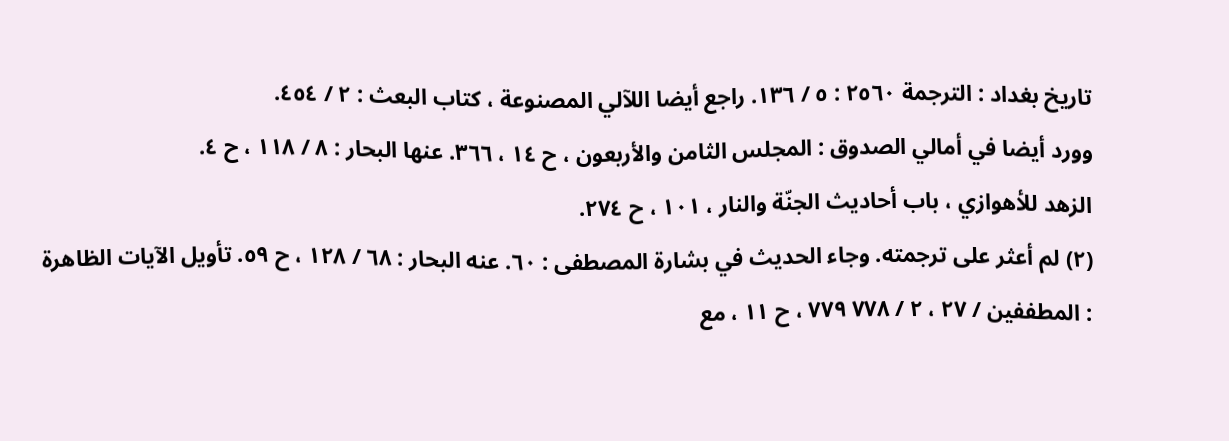تاريخ بغداد : الترجمة ٢٥٦٠ : ٥ / ١٣٦. راجع أيضا اللآلي المصنوعة ، كتاب البعث : ٢ / ٤٥٤.
وورد أيضا في أمالي الصدوق : المجلس الثامن والأربعون ، ح ١٤ ، ٣٦٦. عنها البحار : ٨ / ١١٨ ، ح ٤.
الزهد للأهوازي ، باب أحاديث الجنّة والنار ، ١٠١ ، ح ٢٧٤.
(٢) لم أعثر على ترجمته. وجاء الحديث في بشارة المصطفى : ٦٠. عنه البحار : ٦٨ / ١٢٨ ، ح ٥٩. تأويل الآيات الظاهرة : المطففين / ٢٧ ، ٢ / ٧٧٨ ٧٧٩ ، ح ١١ ، مع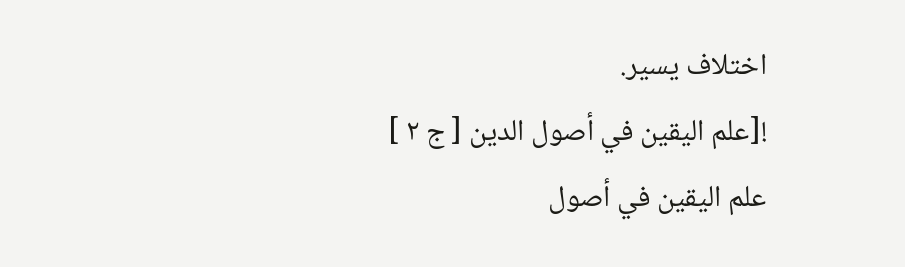اختلاف يسير.
![علم اليقين في أصول الدين [ ج ٢ ] علم اليقين في أصول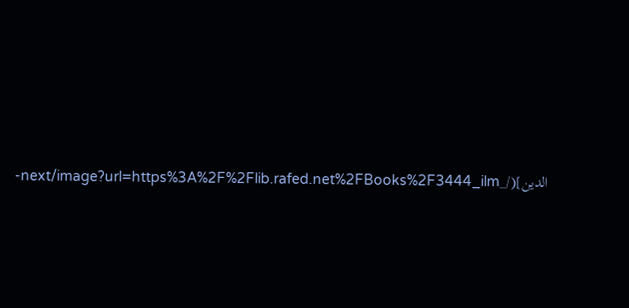الدين](/_next/image?url=https%3A%2F%2Flib.rafed.net%2FBooks%2F3444_ilm-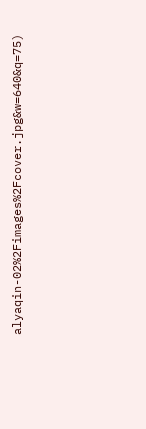alyaqin-02%2Fimages%2Fcover.jpg&w=640&q=75)